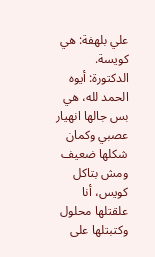علي بلهفة: هي كويسة. الدكتورة: أيوه الحمد لله، هي بس جالها انهيار عصبي وكمان شكلها ضعيف ومش بتاكل كويس، أنا علقتلها محلول وكتبتلها على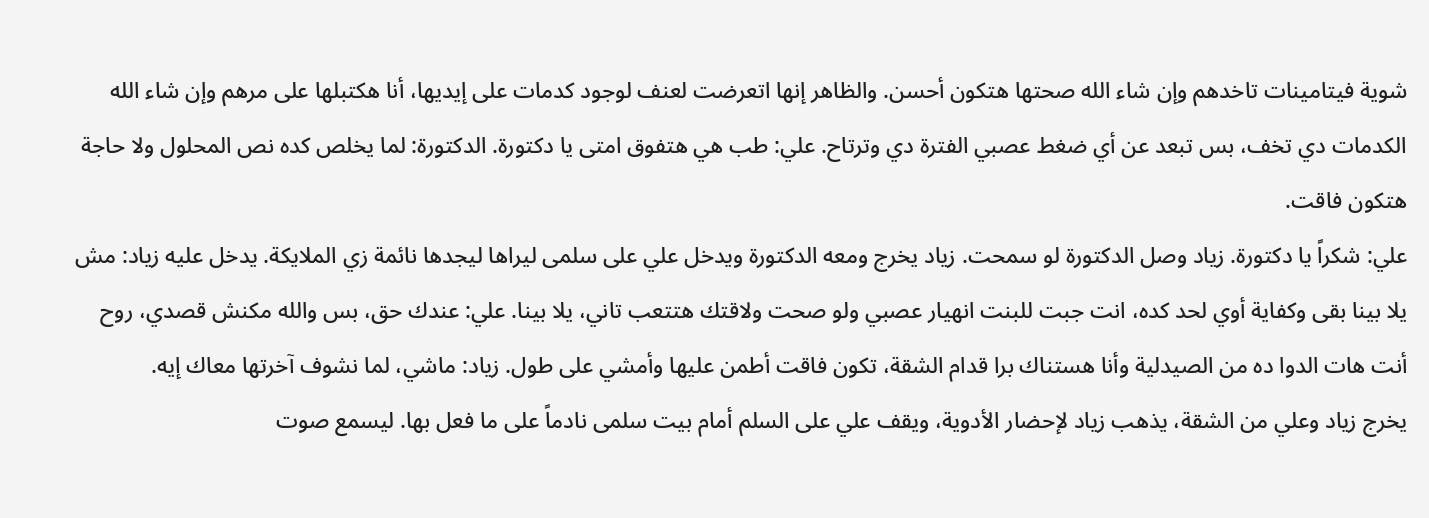شوية فيتامينات تاخدهم وإن شاء الله صحتها هتكون أحسن. والظاهر إنها اتعرضت لعنف لوجود كدمات على إيديها، أنا هكتبلها على مرهم وإن شاء الله الكدمات دي تخف، بس تبعد عن أي ضغط عصبي الفترة دي وترتاح. علي: طب هي هتفوق امتى يا دكتورة. الدكتورة: لما يخلص كده نص المحلول ولا حاجة هتكون فاقت.
علي: شكراً يا دكتورة. زياد وصل الدكتورة لو سمحت. زياد يخرج ومعه الدكتورة ويدخل علي على سلمى ليراها ليجدها نائمة زي الملايكة. يدخل عليه زياد: مش يلا بينا بقى وكفاية أوي لحد كده، انت جبت للبنت انهيار عصبي ولو صحت ولاقتك هتتعب تاني، يلا بينا. علي: عندك حق، بس والله مكنش قصدي، روح أنت هات الدوا ده من الصيدلية وأنا هستناك برا قدام الشقة، تكون فاقت أطمن عليها وأمشي على طول. زياد: ماشي، لما نشوف آخرتها معاك إيه.
يخرج زياد وعلي من الشقة، يذهب زياد لإحضار الأدوية، ويقف علي على السلم أمام بيت سلمى نادماً على ما فعل بها. ليسمع صوت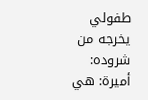طفولي يخرجه من شروده: أميرة: هي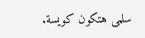سلمى هتكون كويسة.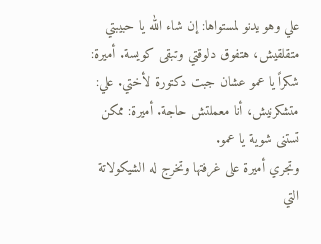علي وهو يدنو لمستواها: إن شاء الله يا حبيبتي متقلقيش، هتفوق دلوقتي وتبقى كويسة. أميرة: شكراً يا عمو عشان جبت دكتورة لأختي. علي: متشكرنيش، أنا معملتش حاجة. أميرة: ممكن تستنى شوية يا عمو.
وتجري أميرة على غرفتها وتخرج له الشيكولاتة التي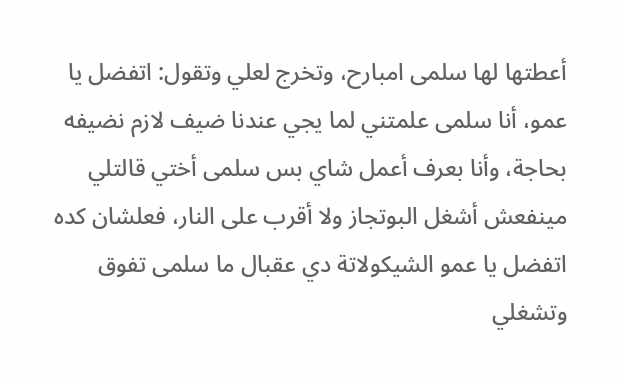أعطتها لها سلمى امبارح، وتخرج لعلي وتقول: اتفضل يا عمو، أنا سلمى علمتني لما يجي عندنا ضيف لازم نضيفه بحاجة، وأنا بعرف أعمل شاي بس سلمى أختي قالتلي مينفعش أشغل البوتجاز ولا أقرب على النار، فعلشان كده اتفضل يا عمو الشيكولاتة دي عقبال ما سلمى تفوق وتشغلي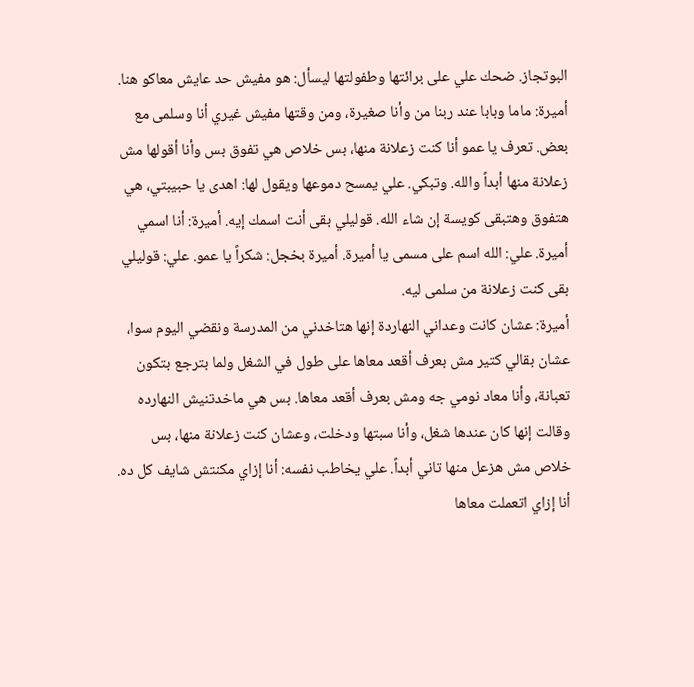البوتجاز. ضحك علي على برائتها وطفولتها ليسأل: هو مفيش حد عايش معاكو هنا.
أميرة: ماما وبابا عند ربنا من وأنا صغيرة، ومن وقتها مفيش غيري أنا وسلمى مع بعض. تعرف يا عمو أنا كنت زعلانة منها، بس خلاص هي تفوق بس وأنا أقولها مش زعلانة منها أبداً والله. وتبكي. علي يمسح دموعها ويقول لها: اهدى يا حبيبتي، هي هتفوق وهتبقى كويسة إن شاء الله. قوليلي بقى أنت اسمك إيه. أميرة: أنا اسمي أميرة. علي: الله اسم على مسمى يا أميرة. أميرة بخجل: شكراً يا عمو. علي: قوليلي بقى كنت زعلانة من سلمى ليه.
أميرة: عشان كانت وعداني النهاردة إنها هتاخدني من المدرسة ونقضي اليوم سوا، عشان بقالي كتير مش بعرف أقعد معاها على طول في الشغل ولما بترجع بتكون تعبانة، وأنا معاد نومي جه ومش بعرف أقعد معاها. بس هي ماخدتنيش النهارده وقالت إنها كان عندها شغل، وأنا سبتها ودخلت، وعشان كنت زعلانة منها، بس خلاص مش هزعل منها تاني أبداً. علي يخاطب نفسه: أنا إزاي مكنتش شايف كل ده. أنا إزاي اتعملت معاها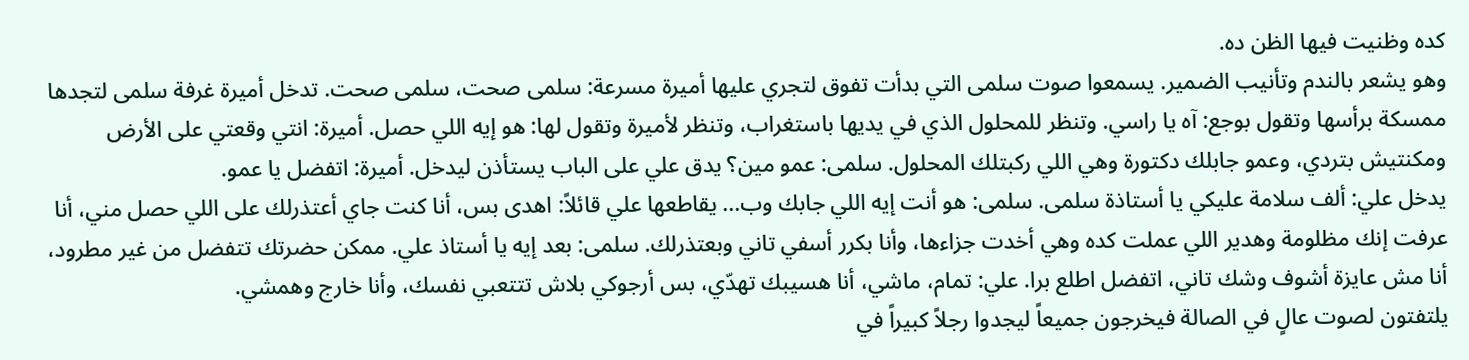كده وظنيت فيها الظن ده.
وهو يشعر بالندم وتأنيب الضمير. يسمعوا صوت سلمى التي بدأت تفوق لتجري عليها أميرة مسرعة: سلمى صحت، سلمى صحت. تدخل أميرة غرفة سلمى لتجدها ممسكة برأسها وتقول بوجع: آه يا راسي. وتنظر للمحلول الذي في يديها باستغراب، وتنظر لأميرة وتقول لها: هو إيه اللي حصل. أميرة: انتي وقعتي على الأرض ومكنتيش بتردي، وعمو جابلك دكتورة وهي اللي ركبتلك المحلول. سلمى: عمو مين؟ يدق علي على الباب يستأذن ليدخل. أميرة: اتفضل يا عمو.
يدخل علي: ألف سلامة عليكي يا أستاذة سلمى. سلمى: هو أنت إيه اللي جابك وب... يقاطعها علي قائلاً: اهدى بس، أنا كنت جاي أعتذرلك على اللي حصل مني، أنا عرفت إنك مظلومة وهدير اللي عملت كده وهي أخدت جزاءها، وأنا بكرر أسفي تاني وبعتذرلك. سلمى: بعد إيه يا أستاذ علي. ممكن حضرتك تتفضل من غير مطرود، أنا مش عايزة أشوف وشك تاني، اتفضل اطلع برا. علي: تمام، ماشي، أنا هسيبك تهدّي، بس أرجوكي بلاش تتتعبي نفسك، وأنا خارج وهمشي.
يلتفتون لصوت عالٍ في الصالة فيخرجون جميعاً ليجدوا رجلاً كبيراً في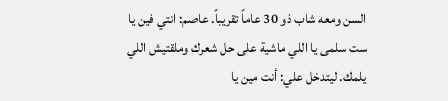السن ومعه شاب ذو 30 عاماً تقريباً. عاصم: انتي فين يا ست سلمى يا اللي ماشية على حل شعرك وملقتيش اللي يلمك. ليتدخل علي: أنت مين يا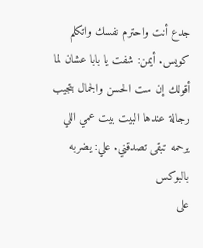جدع أنت واحترم نفسك واتكلم كويس. أيمن: شفت يا بابا عشان لما أقولك إن ست الحسن والجمال بتجيب رجالة عندها البيت بيت عمي اللي يرحمه تبقى تصدقني. علي: يضربه بالبوكس
على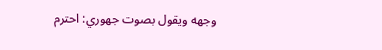وجهه ويقول بصوت جهوري: احترم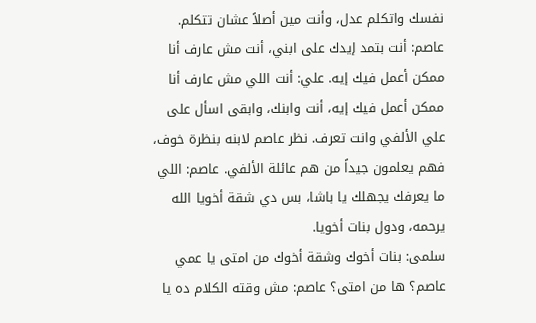نفسك واتكلم عدل، وأنت مين أصلاً عشان تتكلم. عاصم: أنت بتمد إيدك على ابني، أنت مش عارف أنا ممكن أعمل فيك إيه. علي: أنت اللي مش عارف أنا ممكن أعمل فيك إيه، أنت وابنك، وابقى اسأل على علي الألفي وانت تعرف. نظر عاصم لابنه بنظرة خوف، فهم يعلمون جيداً من هم عائلة الألفي. عاصم: اللي ما يعرفك يجهلك يا باشا، بس دي شقة أخويا الله يرحمه، ودول بنات أخويا.
سلمى: بنات أخوك وشقة أخوك من امتى يا عمي عاصم؟ ها من امتى؟ عاصم: مش وقته الكلام ده يا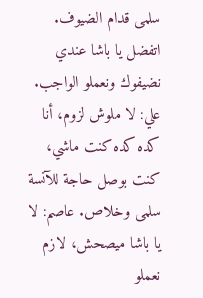سلمى قدام الضيوف. اتفضل يا باشا عندي نضيفوك ونعملو الواجب. علي: لا ملوش لزوم، أنا كده كده كنت ماشي، كنت بوصل حاجة للآنسة سلمى وخلاص. عاصم: لا يا باشا ميصحش، لازم نعملو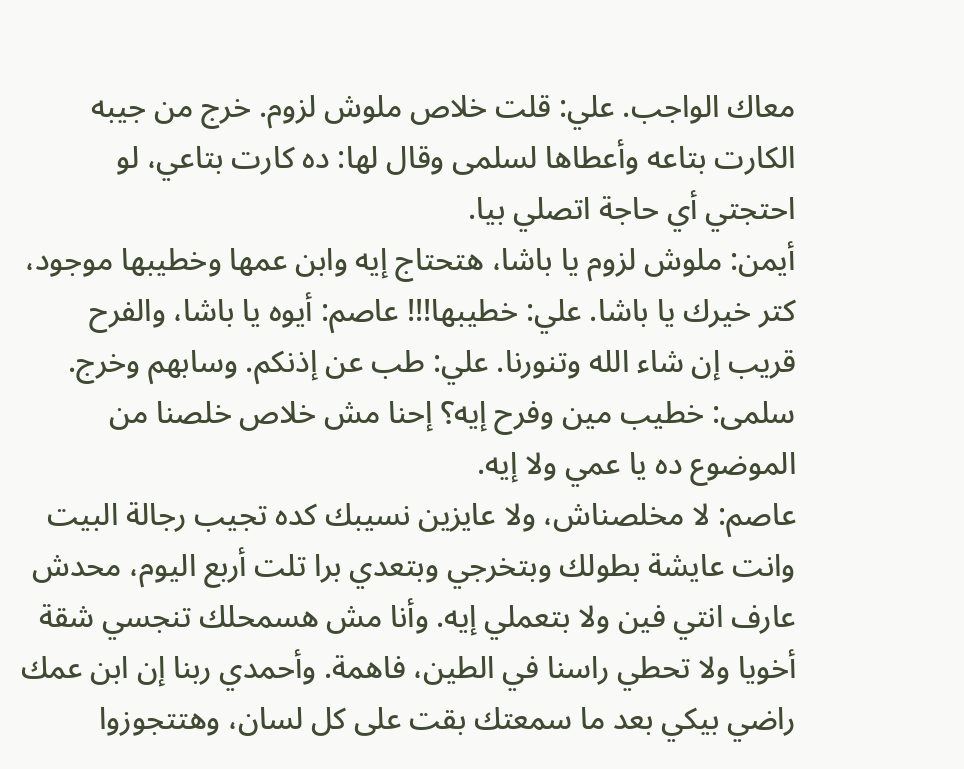معاك الواجب. علي: قلت خلاص ملوش لزوم. خرج من جيبه الكارت بتاعه وأعطاها لسلمى وقال لها: ده كارت بتاعي، لو احتجتي أي حاجة اتصلي بيا.
أيمن: ملوش لزوم يا باشا، هتحتاج إيه وابن عمها وخطيبها موجود، كتر خيرك يا باشا. علي: خطيبها!!! عاصم: أيوه يا باشا، والفرح قريب إن شاء الله وتنورنا. علي: طب عن إذنكم. وسابهم وخرج. سلمى: خطيب مين وفرح إيه؟ إحنا مش خلاص خلصنا من الموضوع ده يا عمي ولا إيه.
عاصم: لا مخلصناش، ولا عايزين نسيبك كده تجيب رجالة البيت وانت عايشة بطولك وبتخرجي وبتعدي برا تلت أربع اليوم، محدش عارف انتي فين ولا بتعملي إيه. وأنا مش هسمحلك تنجسي شقة أخويا ولا تحطي راسنا في الطين، فاهمة. وأحمدي ربنا إن ابن عمك راضي بيكي بعد ما سمعتك بقت على كل لسان، وهتتجوزوا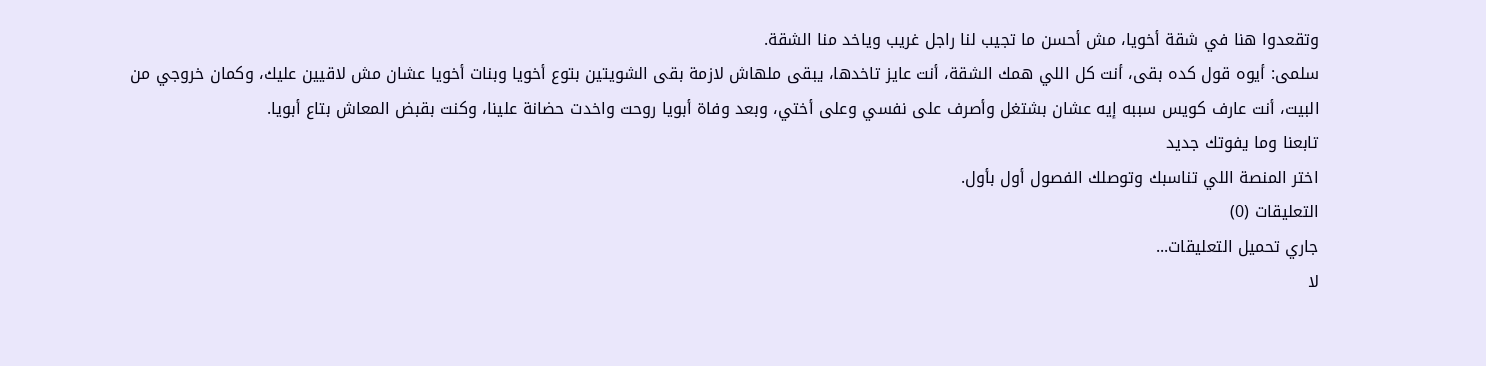وتقعدوا هنا في شقة أخويا، مش أحسن ما تجيب لنا راجل غريب وياخد منا الشقة.
سلمى: أيوه قول كده بقى، أنت كل اللي همك الشقة، أنت عايز تاخدها، يبقى ملهاش لازمة بقى الشويتين بتوع أخويا وبنات أخويا عشان مش لاقيين عليك، وكمان خروجي من البيت، أنت عارف كويس سببه إيه عشان بشتغل وأصرف على نفسي وعلى أختي، وبعد وفاة أبويا روحت واخدت حضانة علينا، وكنت بقبض المعاش بتاع أبويا.
تابعنا وما يفوتك جديد
اختر المنصة اللي تناسبك وتوصلك الفصول أول بأول.
التعليقات (0)
جاري تحميل التعليقات...
لا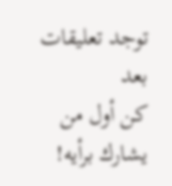توجد تعليقات بعد
كن أول من يشارك برأيه!